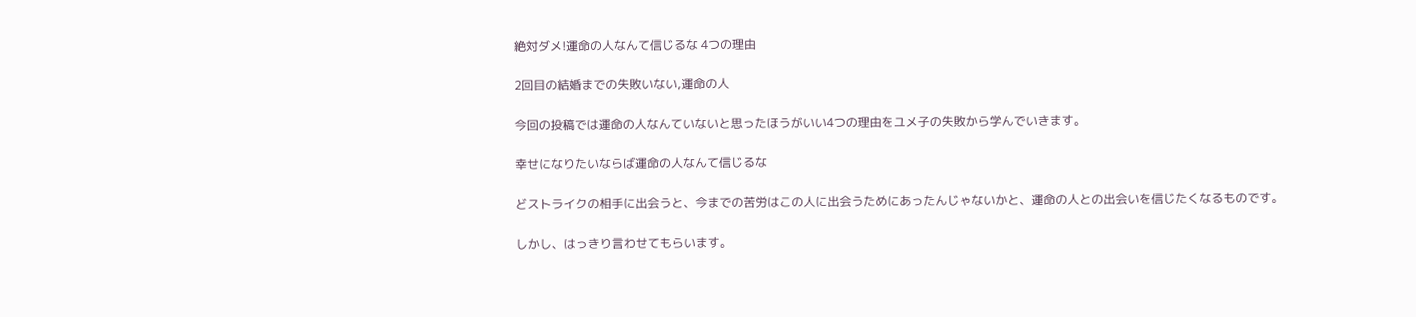絶対ダメ!運命の人なんて信じるな 4つの理由

2回目の結婚までの失敗いない,運命の人

今回の投稿では運命の人なんていないと思ったほうがいい4つの理由をユメ子の失敗から学んでいきます。

幸せになりたいならば運命の人なんて信じるな

どストライクの相手に出会うと、今までの苦労はこの人に出会うためにあったんじゃないかと、運命の人との出会いを信じたくなるものです。

しかし、はっきり言わせてもらいます。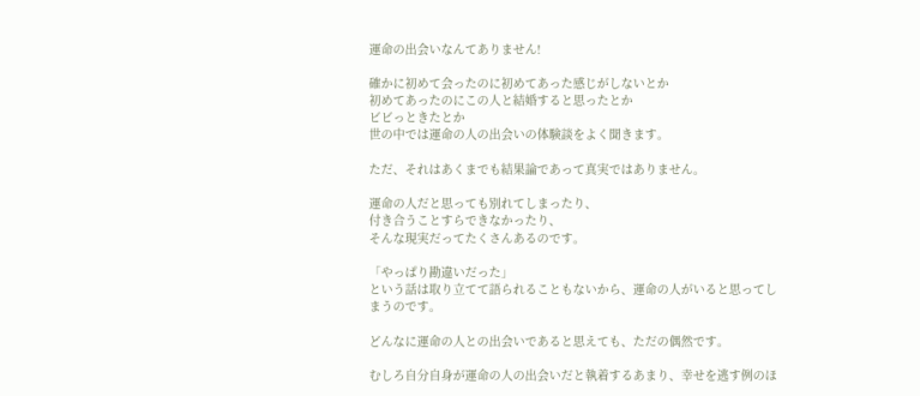運命の出会いなんてありません!

確かに初めて会ったのに初めてあった感じがしないとか
初めてあったのにこの人と結婚すると思ったとか
ビビっときたとか
世の中では運命の人の出会いの体験談をよく聞きます。

ただ、それはあくまでも結果論であって真実ではありません。

運命の人だと思っても別れてしまったり、
付き合うことすらできなかったり、
そんな現実だってたくさんあるのです。

「やっぱり勘違いだった」
という話は取り立てて語られることもないから、運命の人がいると思ってしまうのです。

どんなに運命の人との出会いであると思えても、ただの偶然です。

むしろ自分自身が運命の人の出会いだと執着するあまり、幸せを逃す例のほ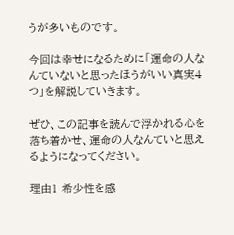うが多いものです。

今回は幸せになるために「運命の人なんていないと思ったほうがいい真実4つ」を解説していきます。

ぜひ、この記事を読んで浮かれる心を落ち着かせ、運命の人なんていと思えるようになってください。

理由1 希少性を感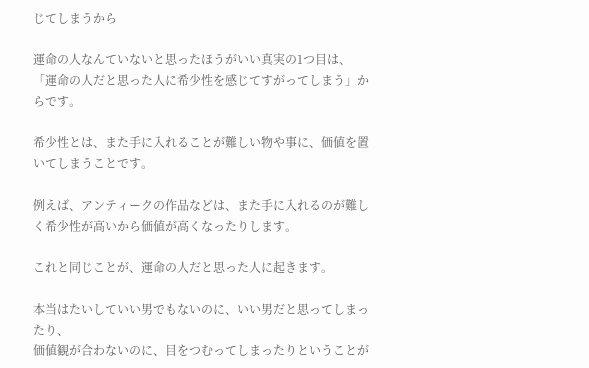じてしまうから

運命の人なんていないと思ったほうがいい真実の1つ目は、「運命の人だと思った人に希少性を感じてすがってしまう」からです。

希少性とは、また手に入れることが難しい物や事に、価値を置いてしまうことです。

例えば、アンティークの作品などは、また手に入れるのが難しく希少性が高いから価値が高くなったりします。

これと同じことが、運命の人だと思った人に起きます。

本当はたいしていい男でもないのに、いい男だと思ってしまったり、
価値観が合わないのに、目をつむってしまったりということが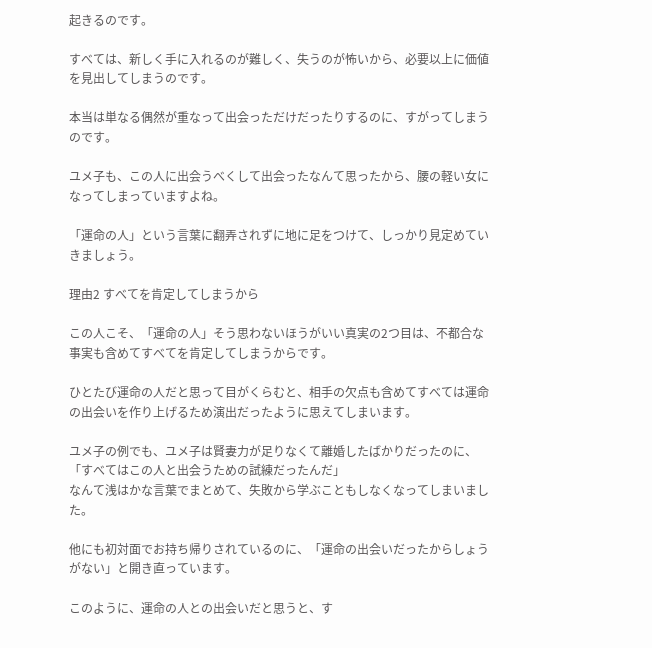起きるのです。

すべては、新しく手に入れるのが難しく、失うのが怖いから、必要以上に価値を見出してしまうのです。

本当は単なる偶然が重なって出会っただけだったりするのに、すがってしまうのです。

ユメ子も、この人に出会うべくして出会ったなんて思ったから、腰の軽い女になってしまっていますよね。

「運命の人」という言葉に翻弄されずに地に足をつけて、しっかり見定めていきましょう。

理由2 すべてを肯定してしまうから

この人こそ、「運命の人」そう思わないほうがいい真実の2つ目は、不都合な事実も含めてすべてを肯定してしまうからです。

ひとたび運命の人だと思って目がくらむと、相手の欠点も含めてすべては運命の出会いを作り上げるため演出だったように思えてしまいます。

ユメ子の例でも、ユメ子は賢妻力が足りなくて離婚したばかりだったのに、
「すべてはこの人と出会うための試練だったんだ」
なんて浅はかな言葉でまとめて、失敗から学ぶこともしなくなってしまいました。

他にも初対面でお持ち帰りされているのに、「運命の出会いだったからしょうがない」と開き直っています。

このように、運命の人との出会いだと思うと、す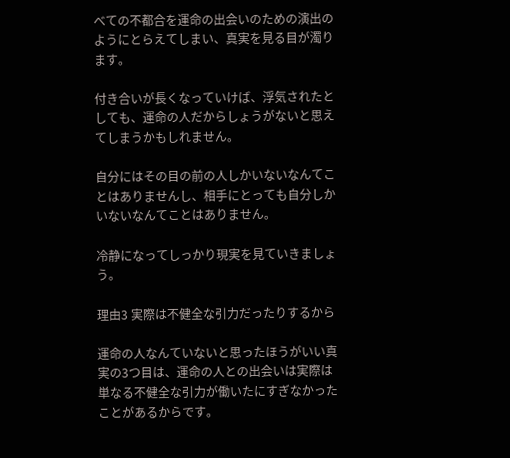べての不都合を運命の出会いのための演出のようにとらえてしまい、真実を見る目が濁ります。

付き合いが長くなっていけば、浮気されたとしても、運命の人だからしょうがないと思えてしまうかもしれません。

自分にはその目の前の人しかいないなんてことはありませんし、相手にとっても自分しかいないなんてことはありません。

冷静になってしっかり現実を見ていきましょう。

理由3 実際は不健全な引力だったりするから

運命の人なんていないと思ったほうがいい真実の3つ目は、運命の人との出会いは実際は単なる不健全な引力が働いたにすぎなかったことがあるからです。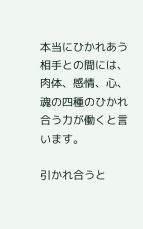本当にひかれあう相手との間には、肉体、感情、心、魂の四種のひかれ合う力が働くと言います。

引かれ合うと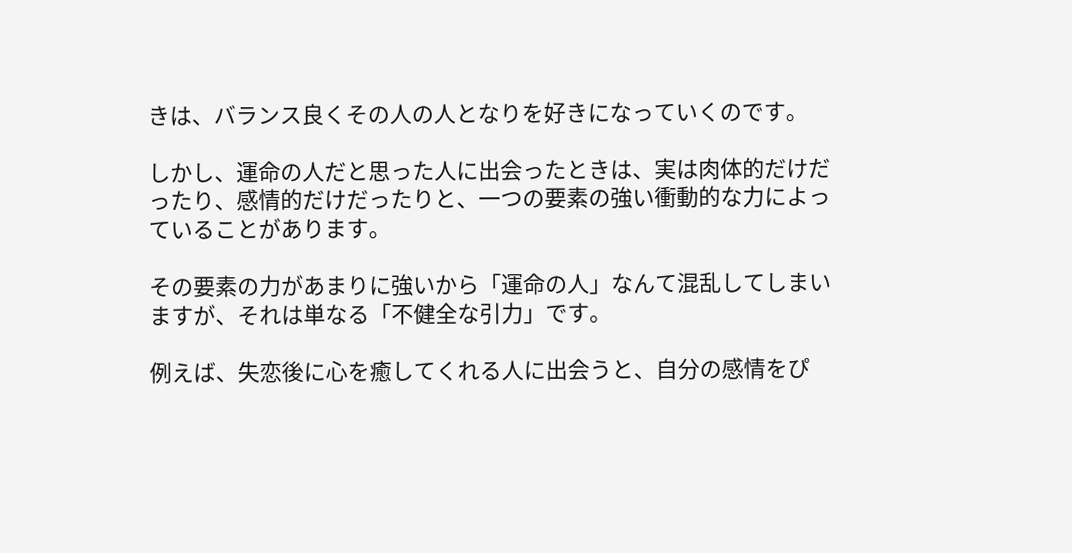きは、バランス良くその人の人となりを好きになっていくのです。

しかし、運命の人だと思った人に出会ったときは、実は肉体的だけだったり、感情的だけだったりと、一つの要素の強い衝動的な力によっていることがあります。

その要素の力があまりに強いから「運命の人」なんて混乱してしまいますが、それは単なる「不健全な引力」です。

例えば、失恋後に心を癒してくれる人に出会うと、自分の感情をぴ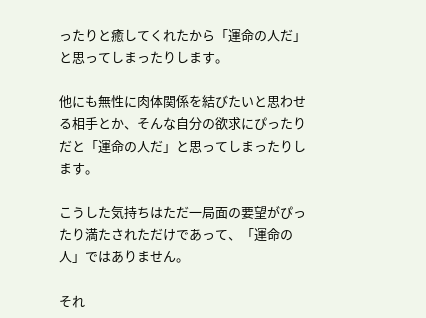ったりと癒してくれたから「運命の人だ」と思ってしまったりします。

他にも無性に肉体関係を結びたいと思わせる相手とか、そんな自分の欲求にぴったりだと「運命の人だ」と思ってしまったりします。

こうした気持ちはただ一局面の要望がぴったり満たされただけであって、「運命の人」ではありません。

それ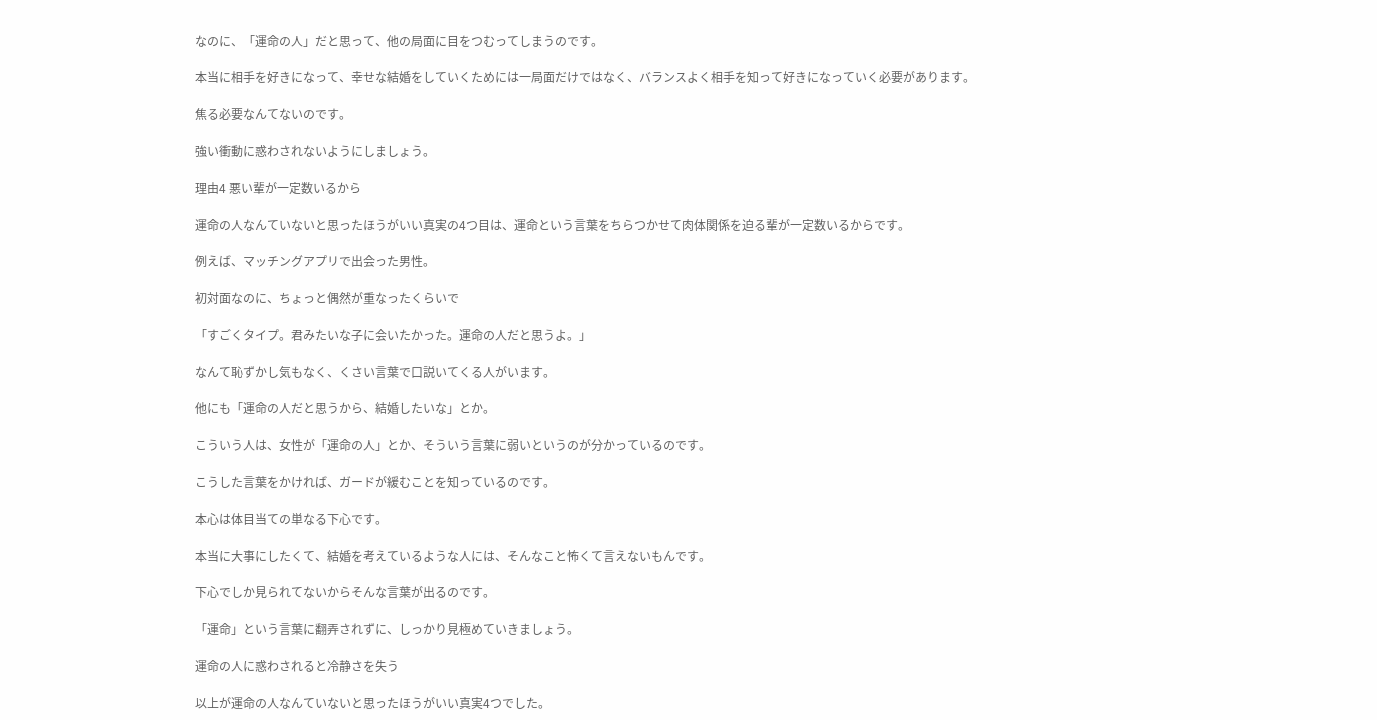なのに、「運命の人」だと思って、他の局面に目をつむってしまうのです。

本当に相手を好きになって、幸せな結婚をしていくためには一局面だけではなく、バランスよく相手を知って好きになっていく必要があります。

焦る必要なんてないのです。

強い衝動に惑わされないようにしましょう。

理由4 悪い輩が一定数いるから

運命の人なんていないと思ったほうがいい真実の4つ目は、運命という言葉をちらつかせて肉体関係を迫る輩が一定数いるからです。

例えば、マッチングアプリで出会った男性。

初対面なのに、ちょっと偶然が重なったくらいで

「すごくタイプ。君みたいな子に会いたかった。運命の人だと思うよ。」

なんて恥ずかし気もなく、くさい言葉で口説いてくる人がいます。

他にも「運命の人だと思うから、結婚したいな」とか。

こういう人は、女性が「運命の人」とか、そういう言葉に弱いというのが分かっているのです。

こうした言葉をかければ、ガードが緩むことを知っているのです。

本心は体目当ての単なる下心です。

本当に大事にしたくて、結婚を考えているような人には、そんなこと怖くて言えないもんです。

下心でしか見られてないからそんな言葉が出るのです。

「運命」という言葉に翻弄されずに、しっかり見極めていきましょう。

運命の人に惑わされると冷静さを失う

以上が運命の人なんていないと思ったほうがいい真実4つでした。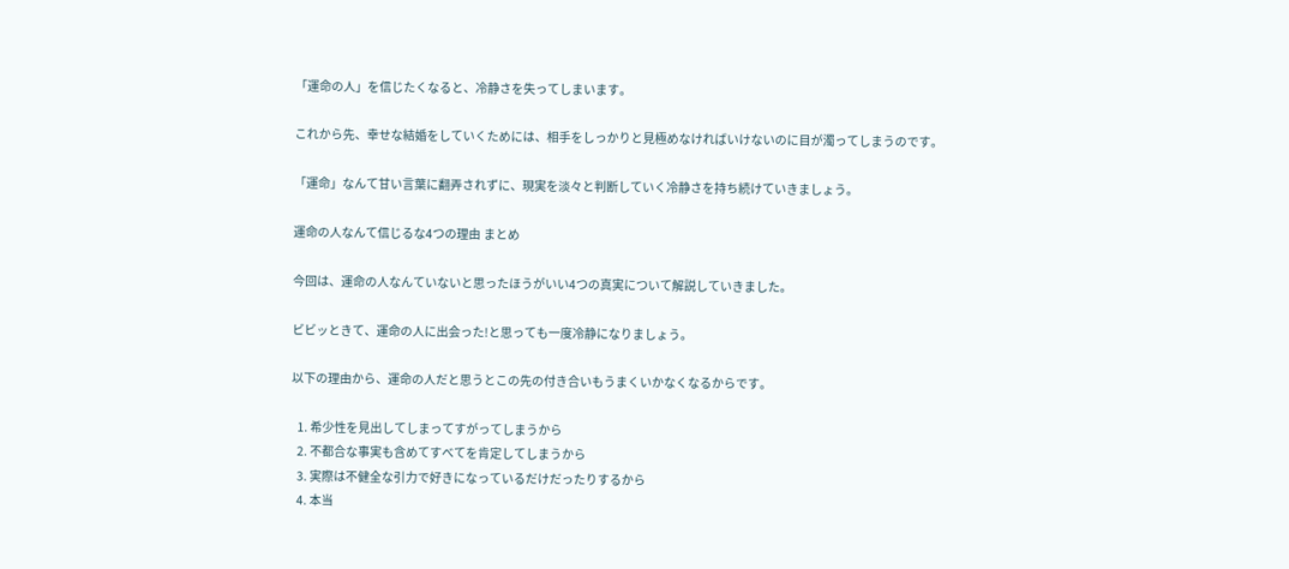「運命の人」を信じたくなると、冷静さを失ってしまいます。

これから先、幸せな結婚をしていくためには、相手をしっかりと見極めなければいけないのに目が濁ってしまうのです。

「運命」なんて甘い言葉に翻弄されずに、現実を淡々と判断していく冷静さを持ち続けていきましょう。

運命の人なんて信じるな4つの理由 まとめ

今回は、運命の人なんていないと思ったほうがいい4つの真実について解説していきました。

ビビッときて、運命の人に出会った!と思っても一度冷静になりましょう。

以下の理由から、運命の人だと思うとこの先の付き合いもうまくいかなくなるからです。

  1. 希少性を見出してしまってすがってしまうから
  2. 不都合な事実も含めてすべてを肯定してしまうから
  3. 実際は不健全な引力で好きになっているだけだったりするから
  4. 本当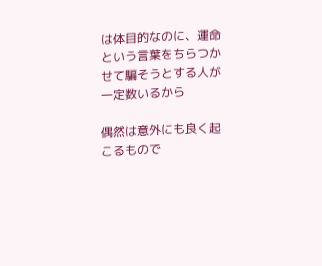は体目的なのに、運命という言葉をちらつかせて騙そうとする人が一定数いるから

偶然は意外にも良く起こるもので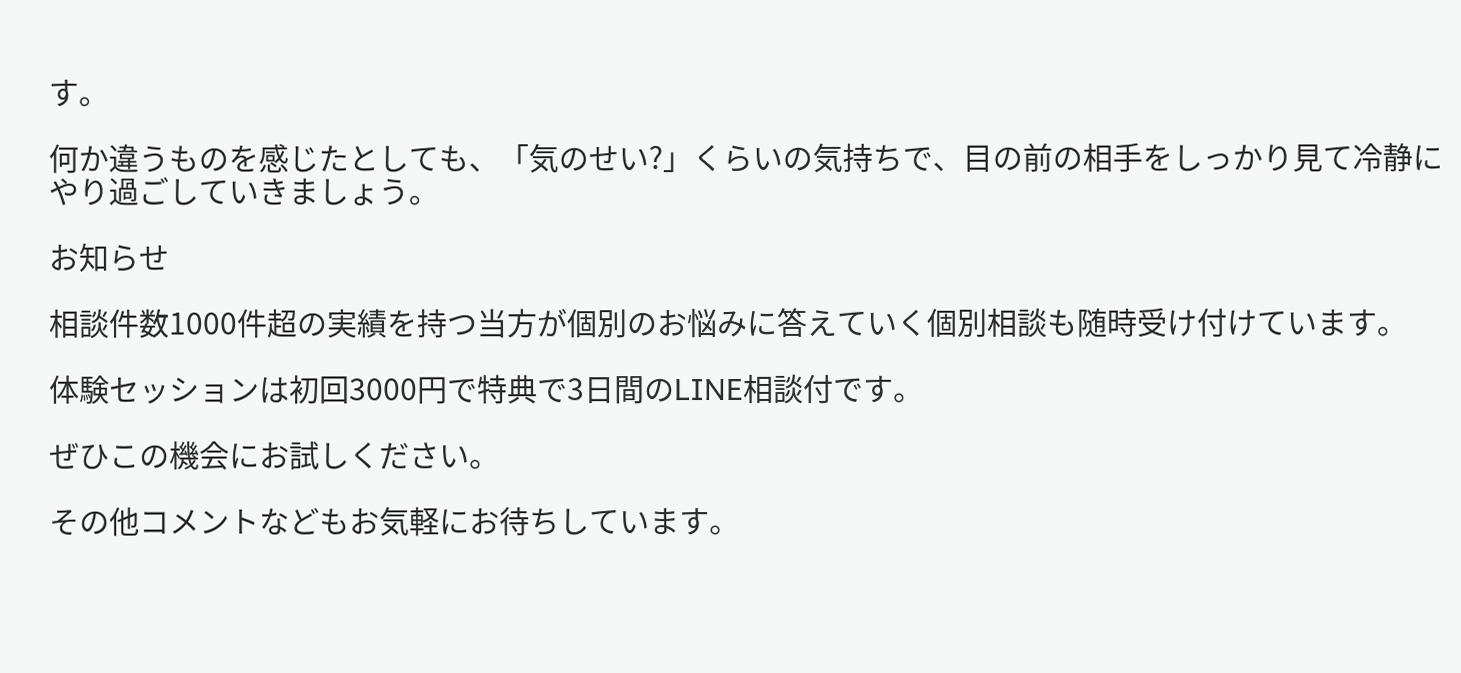す。

何か違うものを感じたとしても、「気のせい?」くらいの気持ちで、目の前の相手をしっかり見て冷静にやり過ごしていきましょう。

お知らせ

相談件数1000件超の実績を持つ当方が個別のお悩みに答えていく個別相談も随時受け付けています。

体験セッションは初回3000円で特典で3日間のLINE相談付です。

ぜひこの機会にお試しください。

その他コメントなどもお気軽にお待ちしています。